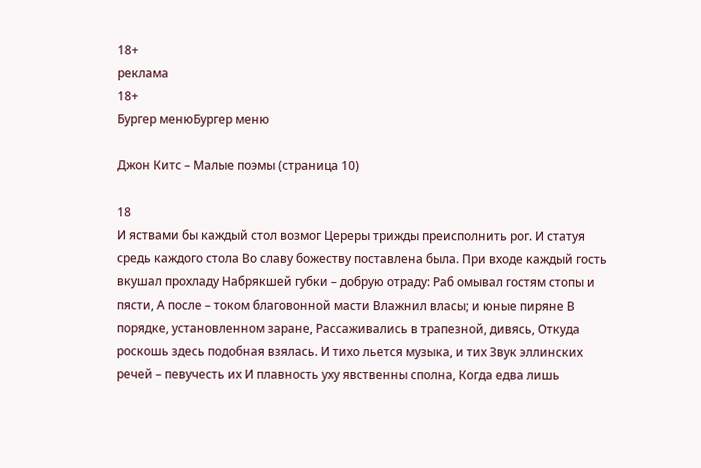18+
реклама
18+
Бургер менюБургер меню

Джон Китс – Малые поэмы (страница 10)

18
И яствами бы каждый стол возмог Цереры трижды преисполнить рог. И статуя средь каждого стола Во славу божеству поставлена была. При входе каждый гость вкушал прохладу Набрякшей губки – добрую отраду: Раб омывал гостям стопы и пясти, А после – током благовонной масти Влажнил власы; и юные пиряне В порядке, установленном заране, Рассаживались в трапезной, дивясь, Откуда роскошь здесь подобная взялась. И тихо льется музыка, и тих Звук эллинских речей – певучесть их И плавность уху явственны сполна, Когда едва лишь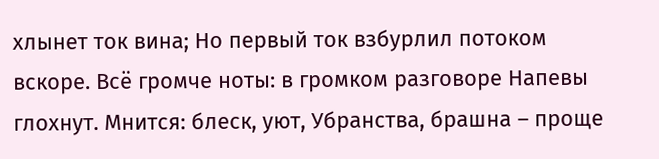хлынет ток вина; Но первый ток взбурлил потоком вскоре. Всё громче ноты: в громком разговоре Напевы глохнут. Мнится: блеск, уют, Убранства, брашна – проще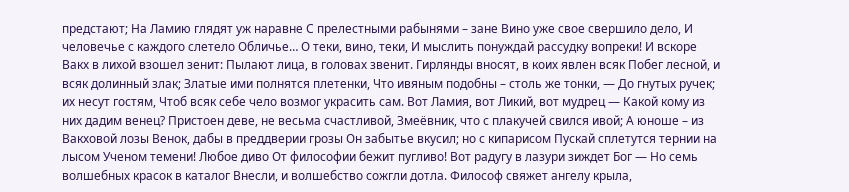предстают; На Ламию глядят уж наравне С прелестными рабынями – зане Вино уже свое свершило дело, И человечье с каждого слетело Обличье… О теки, вино, теки, И мыслить понуждай рассудку вопреки! И вскоре Вакх в лихой взошел зенит: Пылают лица, в головах звенит. Гирлянды вносят, в коих явлен всяк Побег лесной, и всяк долинный злак; Златые ими полнятся плетенки, Что ивяным подобны – столь же тонки, — До гнутых ручек; их несут гостям, Чтоб всяк себе чело возмог украсить сам. Вот Ламия, вот Ликий, вот мудрец — Какой кому из них дадим венец? Пристоен деве, не весьма счастливой, Змеёвник, что с плакучей свился ивой; А юноше – из Вакховой лозы Венок, дабы в преддверии грозы Он забытье вкусил; но с кипарисом Пускай сплетутся тернии на лысом Ученом темени! Любое диво От философии бежит пугливо! Вот радугу в лазури зиждет Бог — Но семь волшебных красок в каталог Внесли, и волшебство сожгли дотла. Философ свяжет ангелу крыла,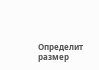Определит размер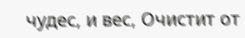чудес, и вес, Очистит от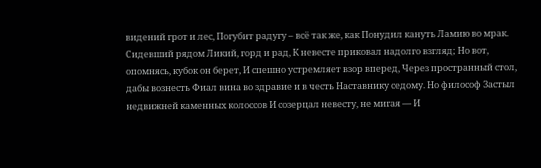видений грот и лес, Погубит радугу – всё так же, как Понудил кануть Ламию во мрак. Сидевший рядом Ликий, горд и рад, К невесте приковал надолго взгляд; Но вот, опомнясь, кубок он берет, И спешно устремляет взор вперед, Через пространный стол, дабы вознесть Фиал вина во здравие и в честь Наставнику седому. Но философ Застыл недвижней каменных колоссов И созерцал невесту, не мигая — И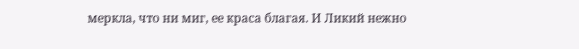меркла, что ни миг, ее краса благая. И Ликий нежно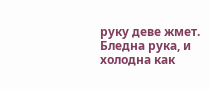руку деве жмет. Бледна рука, и холодна как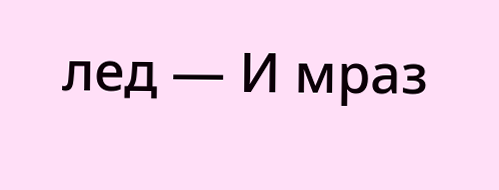лед — И мраз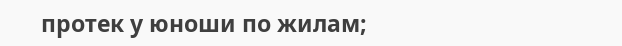протек у юноши по жилам;